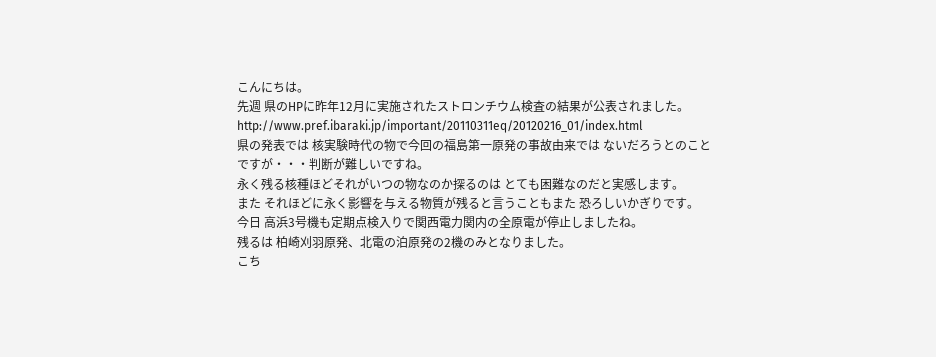こんにちは。
先週 県のHPに昨年12月に実施されたストロンチウム検査の結果が公表されました。
http://www.pref.ibaraki.jp/important/20110311eq/20120216_01/index.html
県の発表では 核実験時代の物で今回の福島第一原発の事故由来では ないだろうとのことですが・・・判断が難しいですね。
永く残る核種ほどそれがいつの物なのか探るのは とても困難なのだと実感します。
また それほどに永く影響を与える物質が残ると言うこともまた 恐ろしいかぎりです。
今日 高浜3号機も定期点検入りで関西電力関内の全原電が停止しましたね。
残るは 柏崎刈羽原発、北電の泊原発の2機のみとなりました。
こち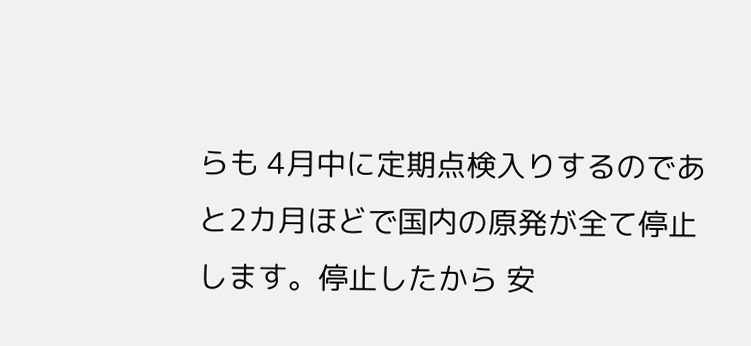らも 4月中に定期点検入りするのであと2カ月ほどで国内の原発が全て停止します。停止したから 安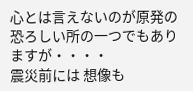心とは言えないのが原発の恐ろしい所の一つでもありますが・・・・
震災前には 想像も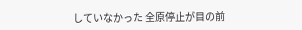していなかった 全原停止が目の前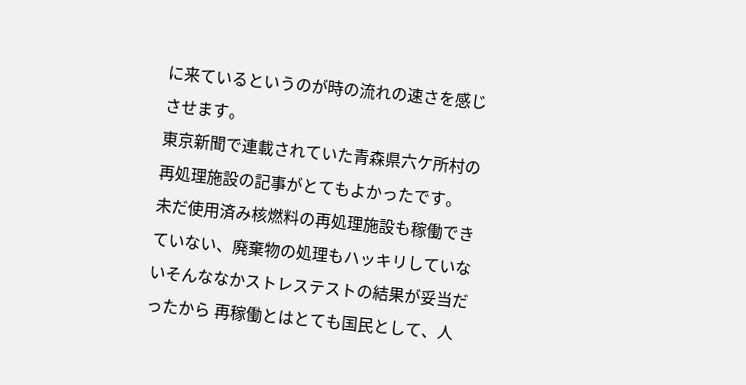に来ているというのが時の流れの速さを感じさせます。
東京新聞で連載されていた青森県六ケ所村の再処理施設の記事がとてもよかったです。
未だ使用済み核燃料の再処理施設も稼働できていない、廃棄物の処理もハッキリしていないそんななかストレステストの結果が妥当だったから 再稼働とはとても国民として、人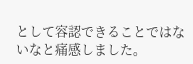として容認できることではないなと痛感しました。